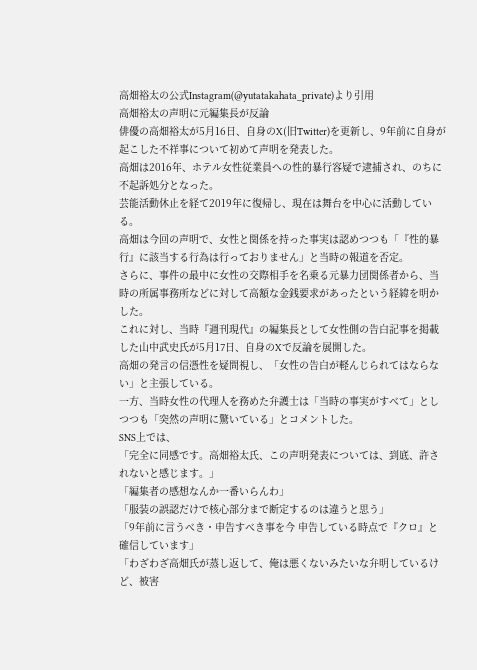高畑裕太の公式Instagram(@yutatakahata_private)より引用
高畑裕太の声明に元編集長が反論
俳優の高畑裕太が5月16日、自身のX(旧Twitter)を更新し、9年前に自身が起こした不祥事について初めて声明を発表した。
高畑は2016年、ホテル女性従業員への性的暴行容疑で逮捕され、のちに不起訴処分となった。
芸能活動休止を経て2019年に復帰し、現在は舞台を中心に活動している。
高畑は今回の声明で、女性と関係を持った事実は認めつつも「『性的暴行』に該当する行為は行っておりません」と当時の報道を否定。
さらに、事件の最中に女性の交際相手を名乗る元暴力団関係者から、当時の所属事務所などに対して高額な金銭要求があったという経緯を明かした。
これに対し、当時『週刊現代』の編集長として女性側の告白記事を掲載した山中武史氏が5月17日、自身のXで反論を展開した。
高畑の発言の信憑性を疑問視し、「女性の告白が軽んじられてはならない」と主張している。
一方、当時女性の代理人を務めた弁護士は「当時の事実がすべて」としつつも「突然の声明に驚いている」とコメントした。
SNS上では、
「完全に同感です。高畑裕太氏、この声明発表については、到底、許されないと感じます。」
「編集者の感想なんか一番いらんわ」
「服装の誤認だけで核心部分まで断定するのは違うと思う」
「9年前に言うべき・申告すべき事を今 申告している時点で『クロ』と確信しています」
「わざわざ高畑氏が蒸し返して、俺は悪くないみたいな弁明しているけど、被害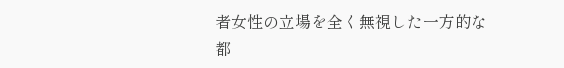者女性の立場を全く無視した一方的な都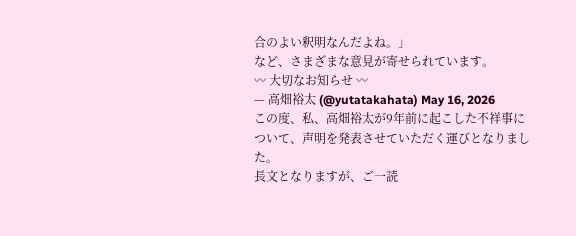合のよい釈明なんだよね。」
など、さまざまな意見が寄せられています。
〰 大切なお知らせ 〰
— 高畑裕太 (@yutatakahata) May 16, 2026
この度、私、高畑裕太が9年前に起こした不祥事について、声明を発表させていただく運びとなりました。
長文となりますが、ご一読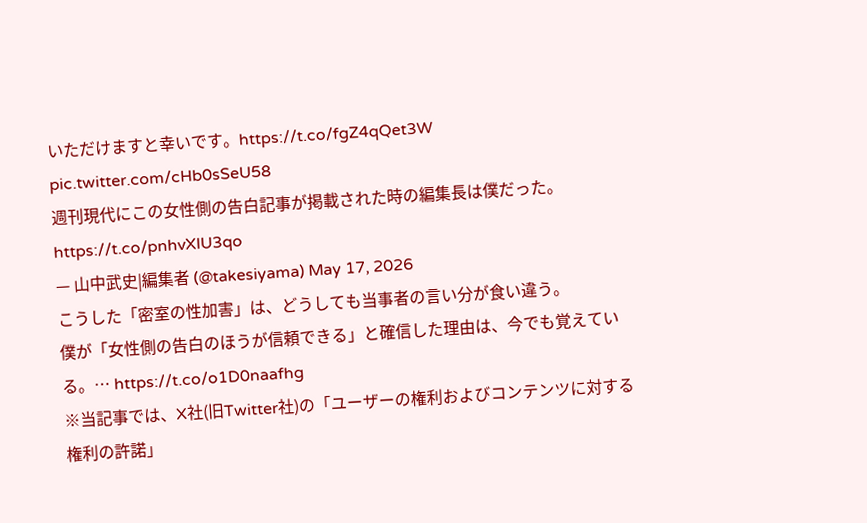いただけますと幸いです。https://t.co/fgZ4qQet3W pic.twitter.com/cHb0sSeU58
週刊現代にこの女性側の告白記事が掲載された時の編集長は僕だった。https://t.co/pnhvXlU3qo
— 山中武史|編集者 (@takesiyama) May 17, 2026
こうした「密室の性加害」は、どうしても当事者の言い分が食い違う。
僕が「女性側の告白のほうが信頼できる」と確信した理由は、今でも覚えている。… https://t.co/o1D0naafhg
※当記事では、X社(旧Twitter社)の「ユーザーの権利およびコンテンツに対する権利の許諾」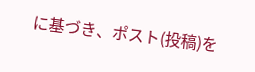に基づき、ポスト(投稿)を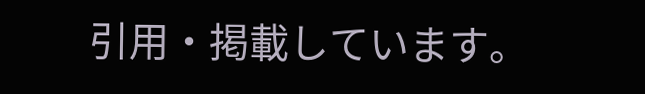引用・掲載しています。